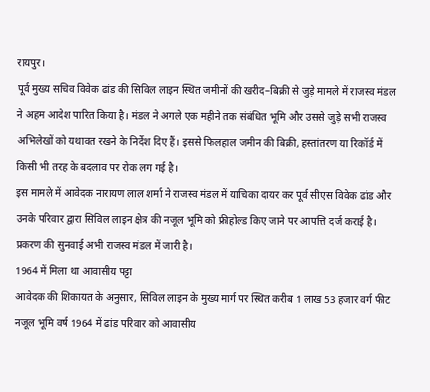रायपुर।
पूर्व मुख्य सचिव विवेक ढांड की सिविल लाइन स्थित जमीनों की खरीद–बिक्री से जुड़े मामले में राजस्व मंडल ने अहम आदेश पारित किया है। मंडल ने अगले एक महीने तक संबंधित भूमि और उससे जुड़े सभी राजस्व अभिलेखों को यथावत रखने के निर्देश दिए हैं। इससे फिलहाल जमीन की बिक्री, हस्तांतरण या रिकॉर्ड में किसी भी तरह के बदलाव पर रोक लग गई है।
इस मामले में आवेदक नारायण लाल शर्मा ने राजस्व मंडल में याचिका दायर कर पूर्व सीएस विवेक ढांड और उनके परिवार द्वारा सिविल लाइन क्षेत्र की नजूल भूमि को फ्रीहोल्ड किए जाने पर आपत्ति दर्ज कराई है। प्रकरण की सुनवाई अभी राजस्व मंडल में जारी है।
1964 में मिला था आवासीय पट्टा
आवेदक की शिकायत के अनुसार, सिविल लाइन के मुख्य मार्ग पर स्थित करीब 1 लाख 53 हजार वर्ग फीट नजूल भूमि वर्ष 1964 में ढांड परिवार को आवासीय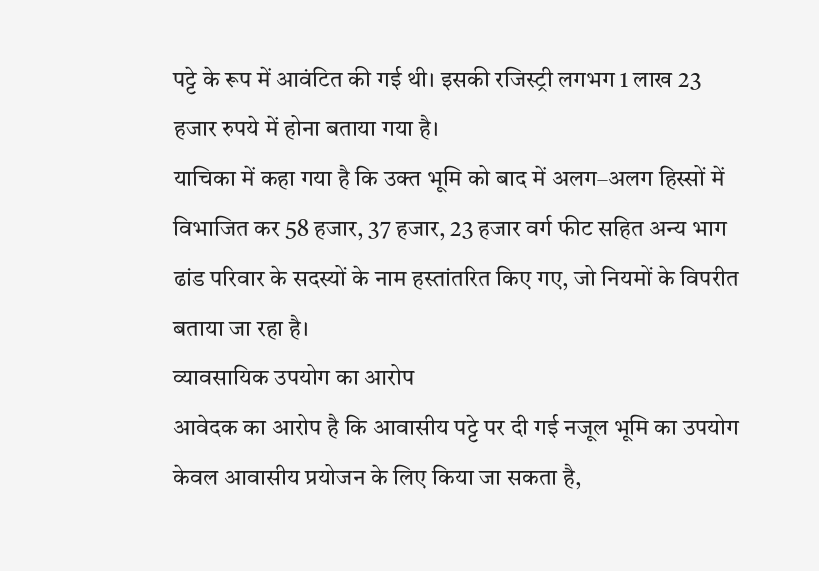पट्टे के रूप में आवंटित की गई थी। इसकी रजिस्ट्री लगभग 1 लाख 23 हजार रुपये में होना बताया गया है।
याचिका में कहा गया है कि उक्त भूमि को बाद में अलग–अलग हिस्सों में विभाजित कर 58 हजार, 37 हजार, 23 हजार वर्ग फीट सहित अन्य भाग ढांड परिवार के सदस्यों के नाम हस्तांतरित किए गए, जो नियमों के विपरीत बताया जा रहा है।
व्यावसायिक उपयोग का आरोप
आवेदक का आरोप है कि आवासीय पट्टे पर दी गई नजूल भूमि का उपयोग केवल आवासीय प्रयोजन के लिए किया जा सकता है,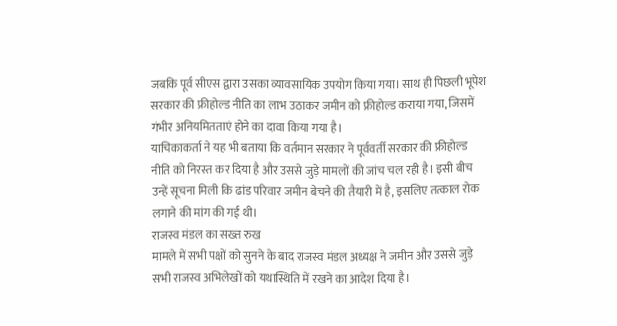जबकि पूर्व सीएस द्वारा उसका व्यावसायिक उपयोग किया गया। साथ ही पिछली भूपेश सरकार की फ्रीहोल्ड नीति का लाभ उठाकर जमीन को फ्रीहोल्ड कराया गया, जिसमें गंभीर अनियमितताएं होने का दावा किया गया है।
याचिकाकर्ता ने यह भी बताया कि वर्तमान सरकार ने पूर्ववर्ती सरकार की फ्रीहोल्ड नीति को निरस्त कर दिया है और उससे जुड़े मामलों की जांच चल रही है। इसी बीच उन्हें सूचना मिली कि ढांड परिवार जमीन बेचने की तैयारी में है, इसलिए तत्काल रोक लगाने की मांग की गई थी।
राजस्व मंडल का सख्त रुख
मामले में सभी पक्षों को सुनने के बाद राजस्व मंडल अध्यक्ष ने जमीन और उससे जुड़े सभी राजस्व अभिलेखों को यथास्थिति में रखने का आदेश दिया है।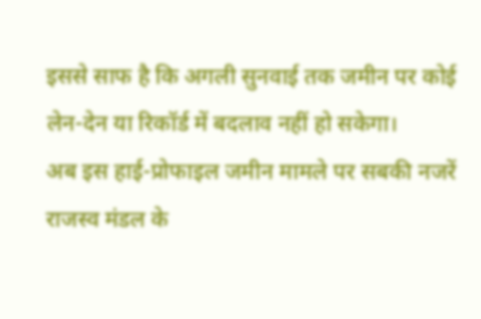इससे साफ है कि अगली सुनवाई तक जमीन पर कोई लेन-देन या रिकॉर्ड में बदलाव नहीं हो सकेगा।
अब इस हाई-प्रोफाइल जमीन मामले पर सबकी नजरें राजस्व मंडल के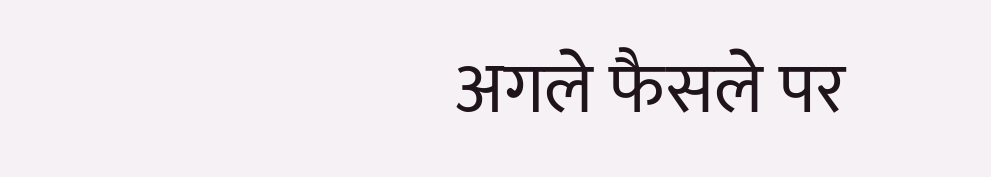अगले फैसले पर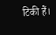टिकी हैं।